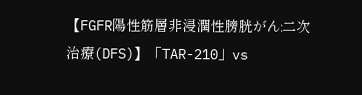【FGFR陽性筋層非浸潤性膀胱がん:二次治療(DFS)】「TAR-210」vs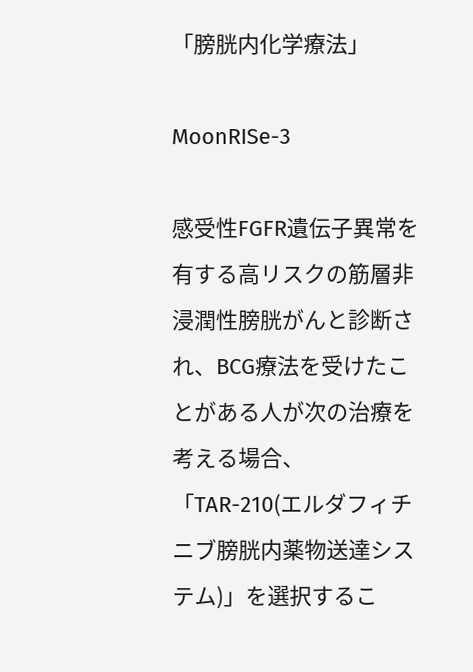「膀胱内化学療法」

MoonRISe-3

感受性FGFR遺伝子異常を有する高リスクの筋層非浸潤性膀胱がんと診断され、BCG療法を受けたことがある人が次の治療を考える場合、「TAR-210(エルダフィチニブ膀胱内薬物送達システム)」を選択するこ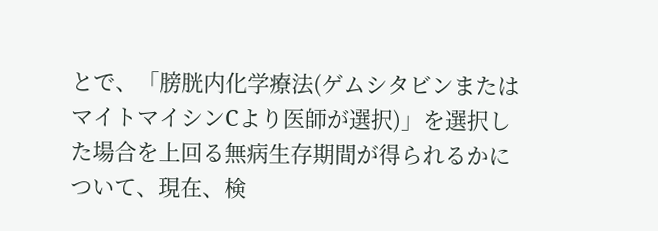とで、「膀胱内化学療法(ゲムシタビンまたはマイトマイシンCより医師が選択)」を選択した場合を上回る無病生存期間が得られるかについて、現在、検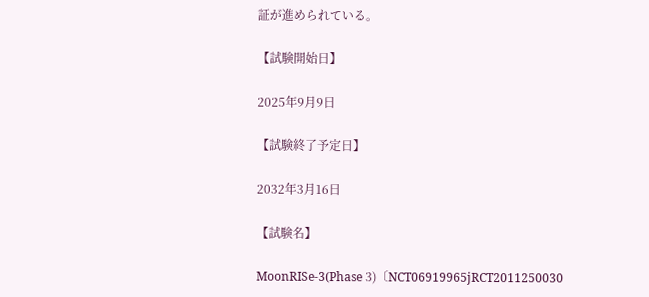証が進められている。

【試験開始日】

2025年9月9日

【試験終了予定日】

2032年3月16日

【試験名】

MoonRISe-3(Phase 3)〔NCT06919965jRCT2011250030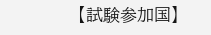【試験参加国】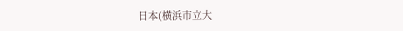日本(横浜市立大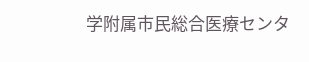学附属市民総合医療センタ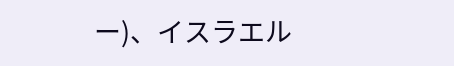ー)、イスラエル